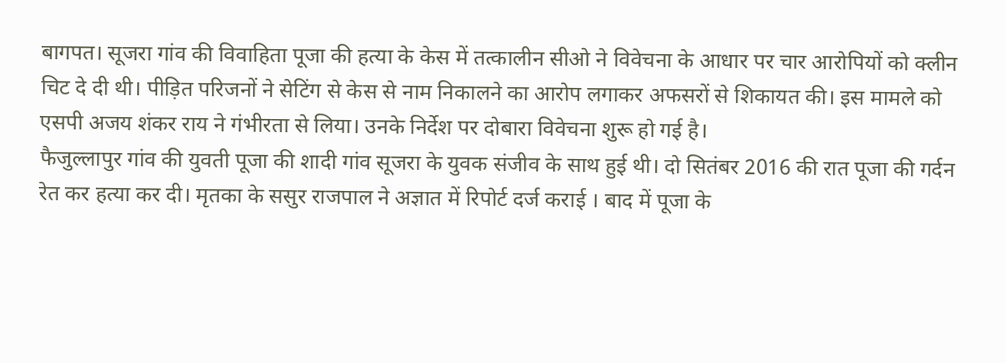बागपत। सूजरा गांव की विवाहिता पूजा की हत्या के केस में तत्कालीन सीओ ने विवेचना के आधार पर चार आरोपियों को क्लीन चिट दे दी थी। पीड़ित परिजनों ने सेटिंग से केस से नाम निकालने का आरोप लगाकर अफसरों से शिकायत की। इस मामले को एसपी अजय शंकर राय ने गंभीरता से लिया। उनके निर्देश पर दोबारा विवेचना शुरू हो गई है।
फैजुल्लापुर गांव की युवती पूजा की शादी गांव सूजरा के युवक संजीव के साथ हुई थी। दो सितंबर 2016 की रात पूजा की गर्दन रेत कर हत्या कर दी। मृतका के ससुर राजपाल ने अज्ञात में रिपोर्ट दर्ज कराई । बाद में पूजा के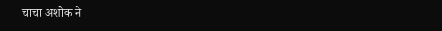चाचा अशोक ने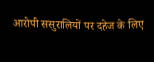आरोपी ससुरालियों पर दहेज के लिए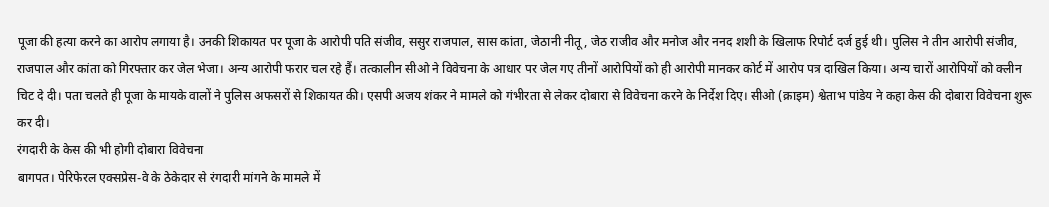पूजा की हत्या करने का आरोप लगाया है। उनकी शिकायत पर पूजा के आरोपी पति संजीव, ससुर राजपाल, सास कांता, जेठानी नीतू, जेठ राजीव और मनोज और ननद शशी के खिलाफ रिपोर्ट दर्ज हुई थी। पुलिस ने तीन आरोपी संजीव, राजपाल और कांता को गिरफ्तार कर जेल भेजा। अन्य आरोपी फरार चल रहे हैं। तत्कालीन सीओ ने विवेचना के आधार पर जेल गए तीनों आरोपियों को ही आरोपी मानकर कोर्ट में आरोप पत्र दाखिल किया। अन्य चारों आरोपियों को क्लीन चिट दे दी। पता चलते ही पूजा के मायके वालों ने पुलिस अफसरों से शिकायत की। एसपी अजय शंकर ने मामले को गंभीरता से लेकर दोबारा से विवेचना करने के निर्देश दिए। सीओ (क्राइम) श्वेताभ पांडेय ने कहा केस की दोबारा विवेचना शुरू कर दी।
रंगदारी के केस की भी होगी दोबारा विवेचना
बागपत। पेरिफेरल एक्सप्रेस-वे के ठेकेदार से रंगदारी मांगने के मामले में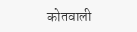कोतवाली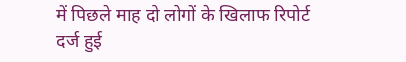में पिछले माह दो लोगों के खिलाफ रिपोर्ट दर्ज हुई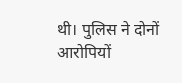थी। पुलिस ने दोनों आरोपियों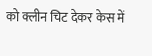को क्लीन चिट देकर केस में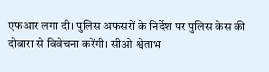एफआर लगा दी। पुलिस अफसरों के निर्देश पर पुलिस केस की दोबारा से विवेचना करेंगी। सीओ श्वेताभ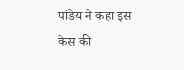पांडेय ने कहा इस केस की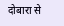दोबारा से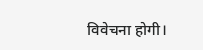विवेचना होगी।